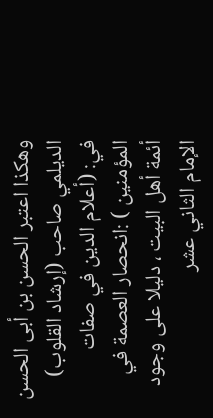وهكذا اعتبر الحسن بن أبى الحسن الديلمي صاحب (إرشاد القلوب) في: (أعلام الدين في صفات المؤمنين ) :انحصار العصمة في أئمة أهل البيت ، دليلا على وجود الإمام الثاني عشر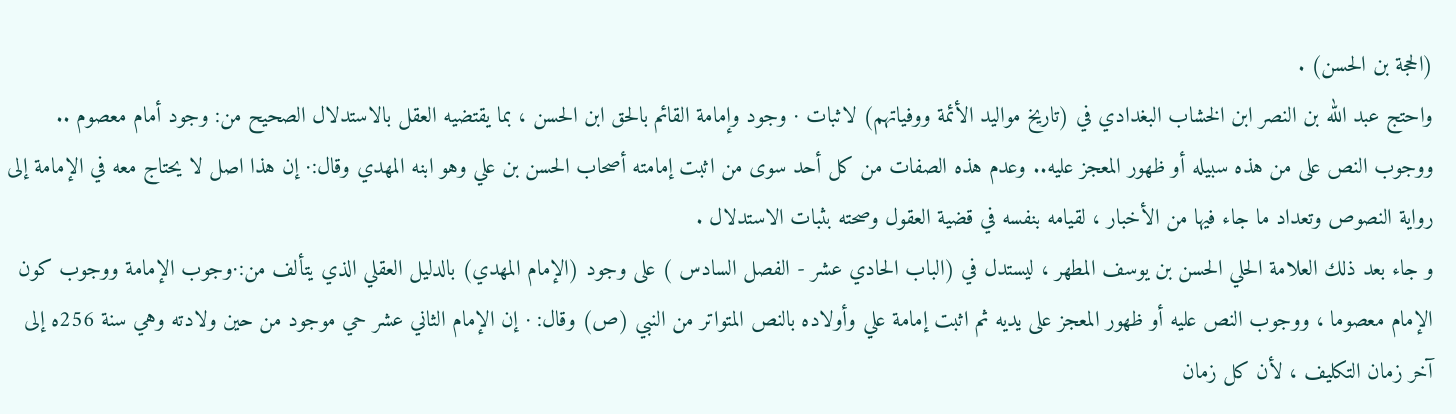(الحجة بن الحسن) .
واحتج عبد الله بن النصر ابن الخشاب البغدادي في (تاريخ مواليد الأئمة ووفياتهم) لاثبات · وجود وإمامة القائم بالحق ابن الحسن ، بما يقتضيه العقل بالاستدلال الصحيح من: وجود أمام معصوم .. ووجوب النص على من هذه سبيله أو ظهور المعجز عليه.. وعدم هذه الصفات من كل أحد سوى من اثبت إمامته أصحاب الحسن بن علي وهو ابنه المهدي وقال:· إن هذا اصل لا يحتاج معه في الإمامة إلى رواية النصوص وتعداد ما جاء فيها من الأخبار ، لقيامه بنفسه في قضية العقول وصحته بثبات الاستدلال .
و جاء بعد ذلك العلامة الحلي الحسن بن يوسف المطهر ، ليستدل في (الباب الحادي عشر - الفصل السادس ) على وجود (الإمام المهدي) بالدليل العقلي الذي يتألف من:·وجوب الإمامة ووجوب كون الإمام معصوما ، ووجوب النص عليه أو ظهور المعجز على يديه ثم اثبت إمامة علي وأولاده بالنص المتواتر من النبي (ص) وقال: · إن الإمام الثاني عشر حي موجود من حين ولادته وهي سنة 256ه إلى آخر زمان التكليف ، لأن كل زمان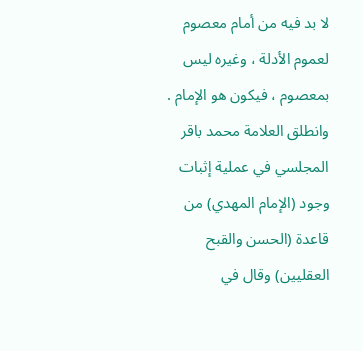لا بد فيه من أمام معصوم لعموم الأدلة ، وغيره ليس بمعصوم ، فيكون هو الإمام .
وانطلق العلامة محمد باقر المجلسي في عملية إثبات وجود (الإمام المهدي) من قاعدة (الحسن والقبح العقليين) وقال في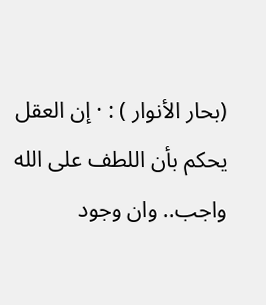(بحار الأنوار ) : · إن العقل يحكم بأن اللطف على الله واجب.. وان وجود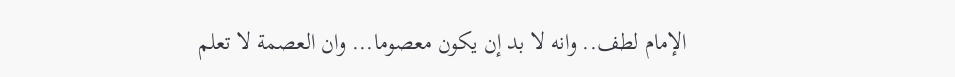الإمام لطف.. وانه لا بد إن يكون معصوما... وان العصمة لا تعلم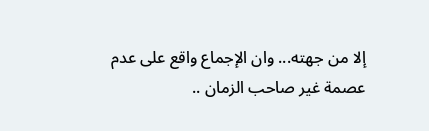إلا من جهته... وان الإجماع واقع على عدم عصمة غير صاحب الزمان ..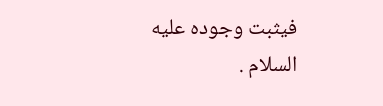فيثبت وجوده عليه السلام .